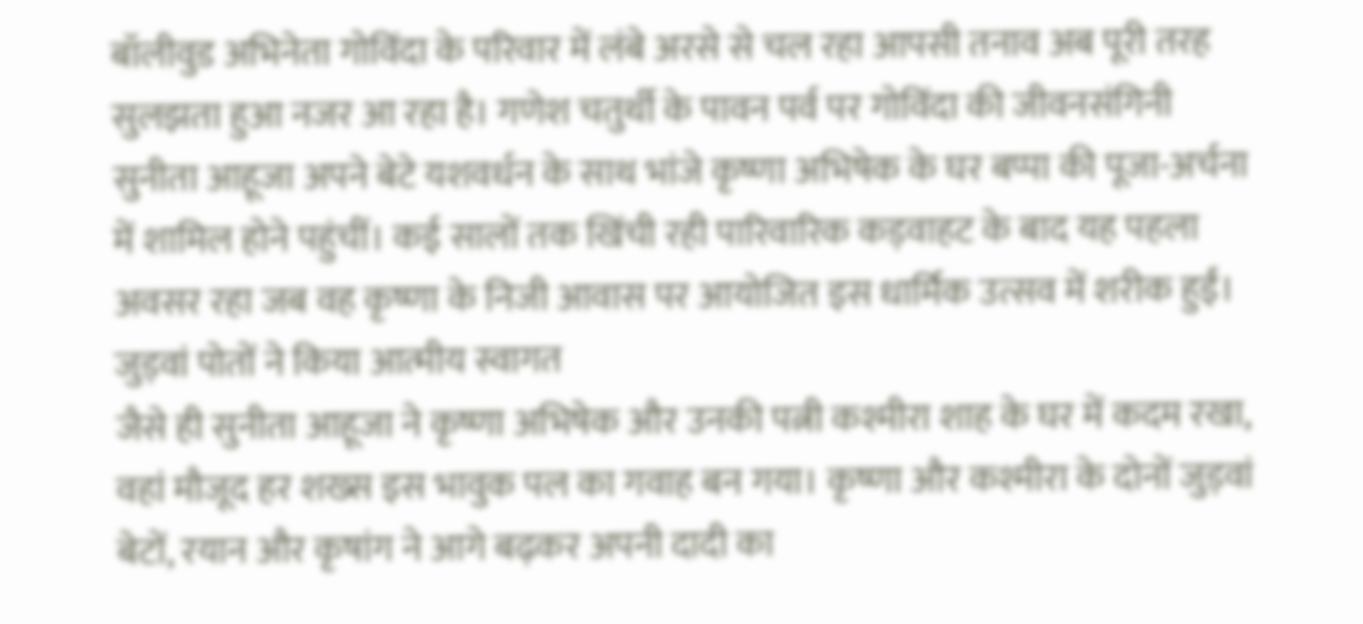बॉलीवुड अभिनेता गोविंदा के परिवार में लंबे अरसे से चल रहा आपसी तनाव अब पूरी तरह सुलझता हुआ नजर आ रहा है। गणेश चतुर्थी के पावन पर्व पर गोविंदा की जीवनसंगिनी सुनीता आहूजा अपने बेटे यशवर्धन के साथ भांजे कृष्णा अभिषेक के घर बप्पा की पूजा-अर्चना में शामिल होने पहुंचीं। कई सालों तक खिंची रही पारिवारिक कड़वाहट के बाद यह पहला अवसर रहा जब वह कृष्णा के निजी आवास पर आयोजित इस धार्मिक उत्सव में शरीक हुईं।
जुड़वां पोतों ने किया आत्मीय स्वागत
जैसे ही सुनीता आहूजा ने कृष्णा अभिषेक और उनकी पत्नी कश्मीरा शाह के घर में कदम रखा, वहां मौजूद हर शख्स इस भावुक पल का गवाह बन गया। कृष्णा और कश्मीरा के दोनों जुड़वां बेटों, रयान और कृषांग ने आगे बढ़कर अपनी दादी का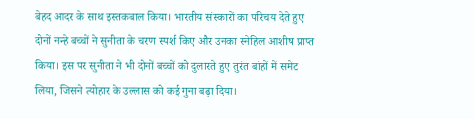बेहद आदर के साथ इस्तकबाल किया। भारतीय संस्कारों का परिचय देते हुए दोनों नन्हे बच्चों ने सुनीता के चरण स्पर्श किए और उनका स्नेहिल आशीष प्राप्त किया। इस पर सुनीता ने भी दोनों बच्चों को दुलारते हुए तुरंत बांहों में समेट लिया, जिसने त्योहार के उल्लास को कई गुना बढ़ा दिया।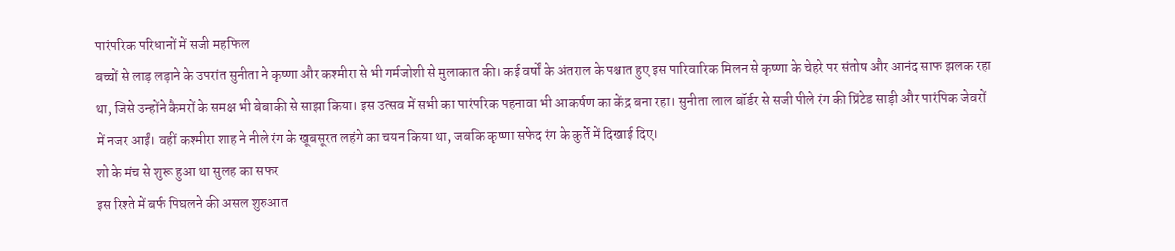पारंपरिक परिधानों में सजी महफिल
बच्चों से लाड़ लड़ाने के उपरांत सुनीता ने कृष्णा और कश्मीरा से भी गर्मजोशी से मुलाकात की। कई वर्षों के अंतराल के पश्चात हुए इस पारिवारिक मिलन से कृष्णा के चेहरे पर संतोष और आनंद साफ झलक रहा था, जिसे उन्होंने कैमरों के समक्ष भी बेबाकी से साझा किया। इस उत्सव में सभी का पारंपरिक पहनावा भी आकर्षण का केंद्र बना रहा। सुनीता लाल बॉर्डर से सजी पीले रंग की प्रिंटेड साड़ी और पारंपिक जेवरों में नजर आईं। वहीं कश्मीरा शाह ने नीले रंग के खूबसूरत लहंगे का चयन किया था, जबकि कृष्णा सफेद रंग के कुर्ते में दिखाई दिए।
शो के मंच से शुरू हुआ था सुलह का सफर
इस रिश्ते में बर्फ पिघलने की असल शुरुआत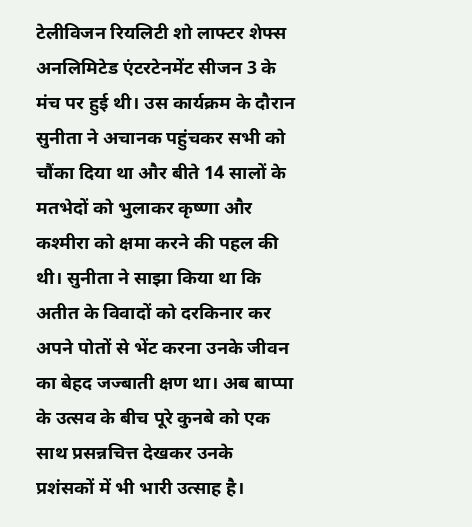टेलीविजन रियलिटी शो लाफ्टर शेफ्स अनलिमिटेड एंटरटेनमेंट सीजन 3 के मंच पर हुई थी। उस कार्यक्रम के दौरान सुनीता ने अचानक पहुंचकर सभी को चौंका दिया था और बीते 14 सालों के मतभेदों को भुलाकर कृष्णा और कश्मीरा को क्षमा करने की पहल की थी। सुनीता ने साझा किया था कि अतीत के विवादों को दरकिनार कर अपने पोतों से भेंट करना उनके जीवन का बेहद जज्बाती क्षण था। अब बाप्पा के उत्सव के बीच पूरे कुनबे को एक साथ प्रसन्नचित्त देखकर उनके प्रशंसकों में भी भारी उत्साह है।